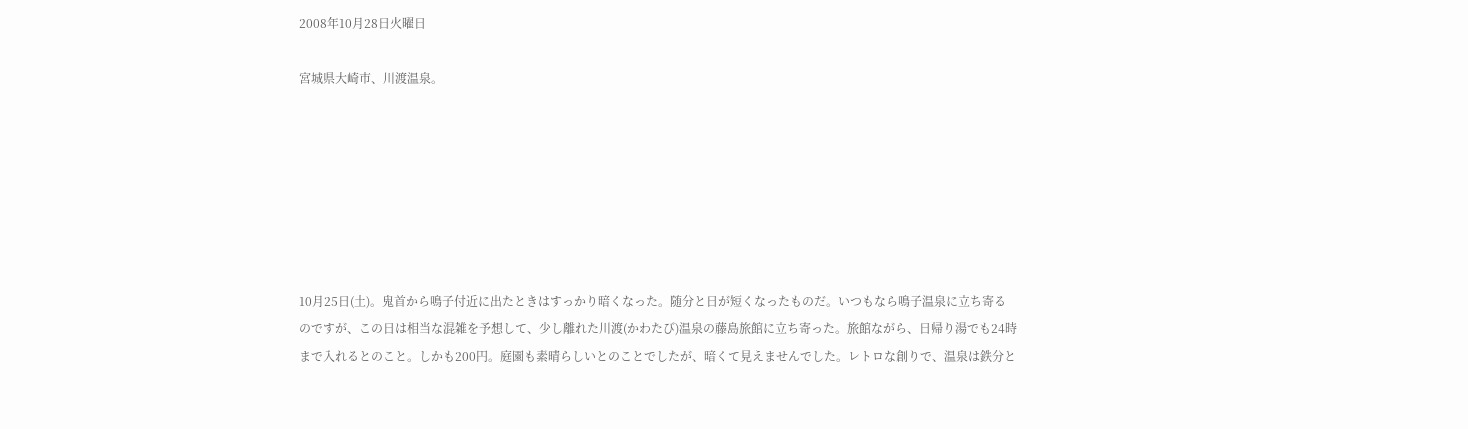2008年10月28日火曜日

宮城県大崎市、川渡温泉。







10月25日(土)。鬼首から鳴子付近に出たときはすっかり暗くなった。随分と日が短くなったものだ。いつもなら鳴子温泉に立ち寄るのですが、この日は相当な混雑を予想して、少し離れた川渡(かわたび)温泉の藤島旅館に立ち寄った。旅館ながら、日帰り湯でも24時まで入れるとのこと。しかも200円。庭園も素晴らしいとのことでしたが、暗くて見えませんでした。レトロな創りで、温泉は鉄分と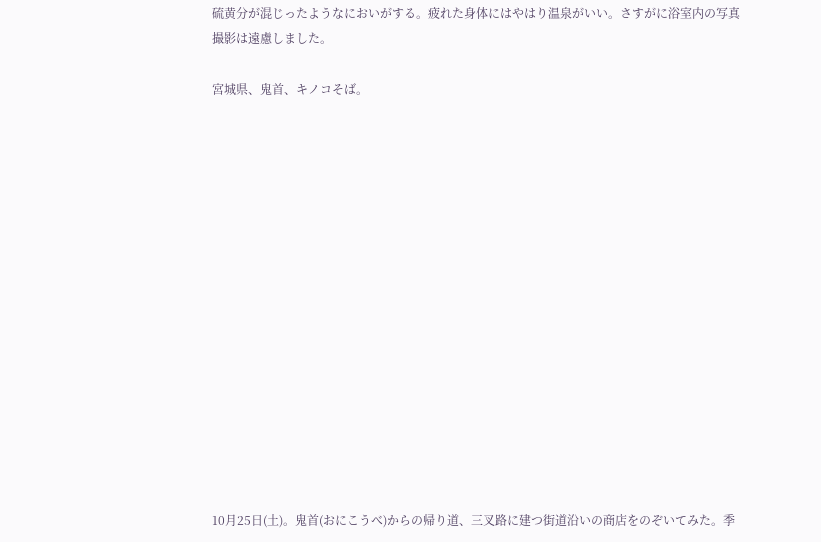硫黄分が混じったようなにおいがする。疲れた身体にはやはり温泉がいい。さすがに浴室内の写真撮影は遠慮しました。

宮城県、鬼首、キノコそば。
















10月25日(土)。鬼首(おにこうべ)からの帰り道、三叉路に建つ街道沿いの商店をのぞいてみた。季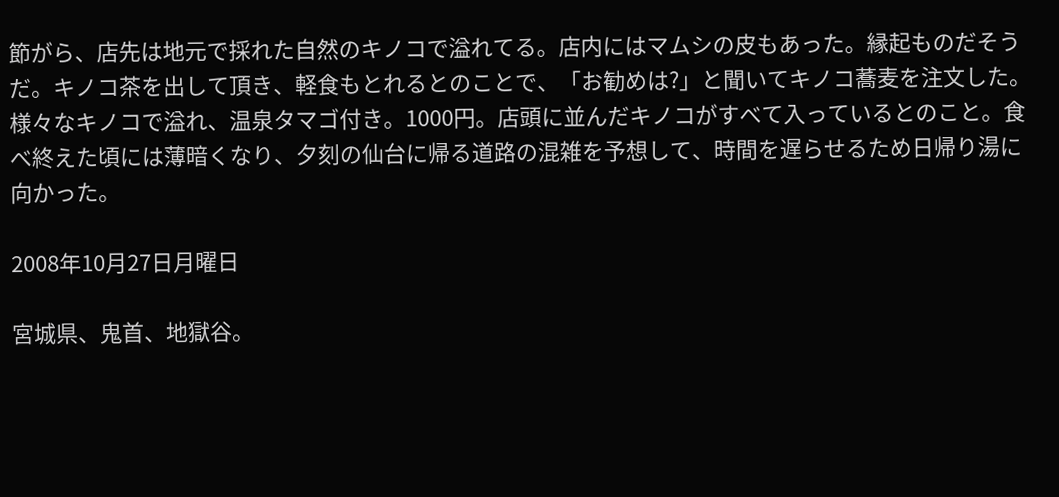節がら、店先は地元で採れた自然のキノコで溢れてる。店内にはマムシの皮もあった。縁起ものだそうだ。キノコ茶を出して頂き、軽食もとれるとのことで、「お勧めは?」と聞いてキノコ蕎麦を注文した。様々なキノコで溢れ、温泉タマゴ付き。1000円。店頭に並んだキノコがすべて入っているとのこと。食べ終えた頃には薄暗くなり、夕刻の仙台に帰る道路の混雑を予想して、時間を遅らせるため日帰り湯に向かった。

2008年10月27日月曜日

宮城県、鬼首、地獄谷。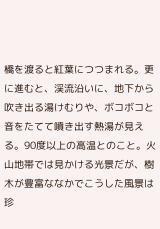橋を渡ると紅葉につつまれる。更に進むと、渓流沿いに、地下から吹き出る湯けむりや、ボコボコと音をたてて噴き出す熱湯が見える。90度以上の高温とのこと。火山地帯では見かける光景だが、樹木が豊富ななかでこうした風景は珍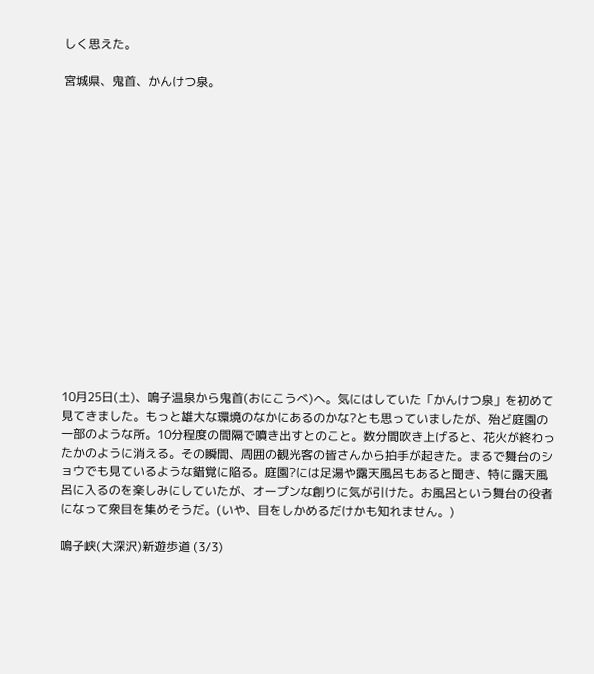しく思えた。

宮城県、鬼首、かんけつ泉。
















10月25日(土)、鳴子温泉から鬼首(おにこうべ)へ。気にはしていた「かんけつ泉」を初めて見てきました。もっと雄大な環境のなかにあるのかな?とも思っていましたが、殆ど庭園の一部のような所。10分程度の間隔で噴き出すとのこと。数分間吹き上げると、花火が終わったかのように消える。その瞬間、周囲の観光客の皆さんから拍手が起きた。まるで舞台のショウでも見ているような錯覚に陥る。庭園?には足湯や露天風呂もあると聞き、特に露天風呂に入るのを楽しみにしていたが、オープンな創りに気が引けた。お風呂という舞台の役者になって衆目を集めそうだ。(いや、目をしかめるだけかも知れません。)

鳴子峡(大深沢)新遊歩道 (3/3)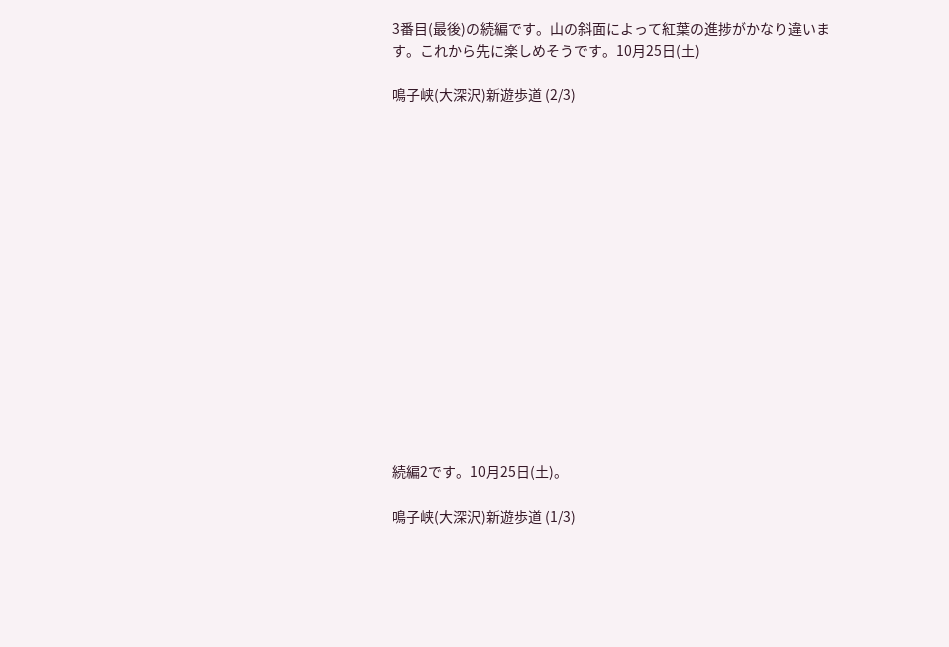3番目(最後)の続編です。山の斜面によって紅葉の進捗がかなり違います。これから先に楽しめそうです。10月25日(土)

鳴子峡(大深沢)新遊歩道 (2/3)
















続編2です。10月25日(土)。

鳴子峡(大深沢)新遊歩道 (1/3)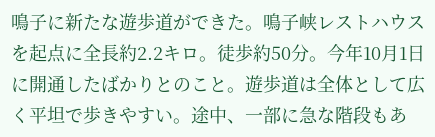鳴子に新たな遊歩道ができた。鳴子峡レストハウスを起点に全長約2.2キロ。徒歩約50分。今年10月1日に開通したばかりとのこと。遊歩道は全体として広く平坦で歩きやすい。途中、一部に急な階段もあ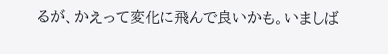るが、かえって変化に飛んで良いかも。いましば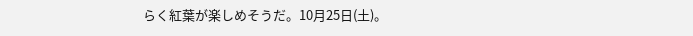らく紅葉が楽しめそうだ。10月25日(土)。